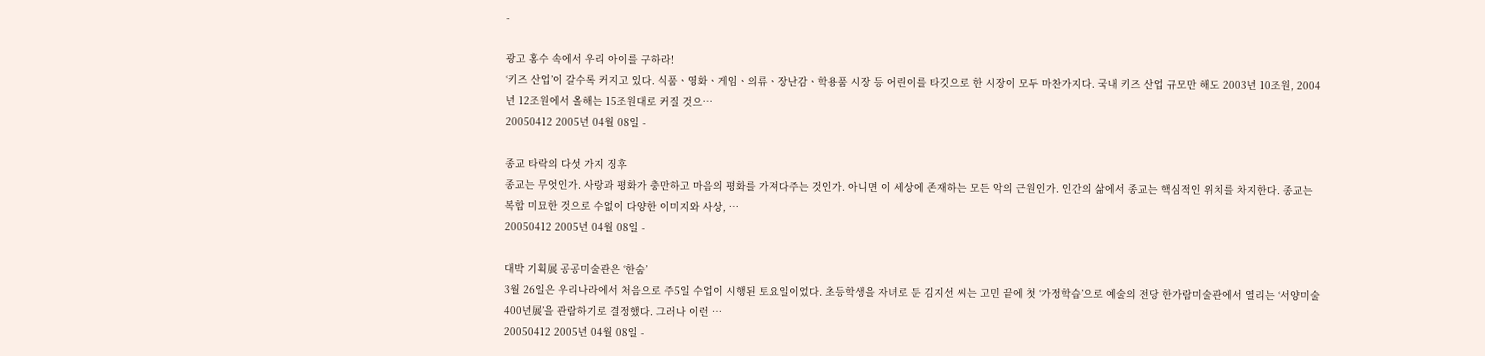-

광고 홍수 속에서 우리 아이를 구하라!
‘키즈 산업’이 갈수록 커지고 있다. 식품ㆍ영화ㆍ게임ㆍ의류ㆍ장난감ㆍ학용품 시장 등 어린이를 타깃으로 한 시장이 모두 마찬가지다. 국내 키즈 산업 규모만 해도 2003년 10조원, 2004년 12조원에서 올해는 15조원대로 커질 것으…
20050412 2005년 04월 08일 -

종교 타락의 다섯 가지 징후
종교는 무엇인가. 사랑과 평화가 충만하고 마음의 평화를 가져다주는 것인가. 아니면 이 세상에 존재하는 모든 악의 근원인가. 인간의 삶에서 종교는 핵심적인 위치를 차지한다. 종교는 복합 미묘한 것으로 수없이 다양한 이미지와 사상, …
20050412 2005년 04월 08일 -

대박 기획展 공공미술관은 ‘한숨’
3월 26일은 우리나라에서 처음으로 주5일 수업이 시행된 토요일이었다. 초등학생을 자녀로 둔 김지선 씨는 고민 끝에 첫 ‘가정학습’으로 예술의 전당 한가람미술관에서 열리는 ‘서양미술 400년展’을 관람하기로 결정했다. 그러나 이런 …
20050412 2005년 04월 08일 -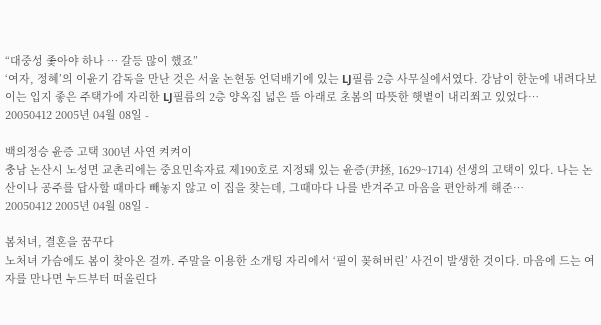“대중성 좇아야 하나 … 갈등 많이 했죠”
‘여자, 정혜’의 이윤기 감독을 만난 것은 서울 논현동 언덕배기에 있는 LJ필름 2층 사무실에서였다. 강남이 한눈에 내려다보이는 입지 좋은 주택가에 자리한 LJ필름의 2층 양옥집 넓은 뜰 아래로 초봄의 따뜻한 햇볕이 내리쬐고 있었다…
20050412 2005년 04월 08일 -

백의정승 윤증 고택 300년 사연 켜켜이
충남 논산시 노성면 교촌리에는 중요민속자료 제190호로 지정돼 있는 윤증(尹拯, 1629~1714) 선생의 고택이 있다. 나는 논산이나 공주를 답사할 때마다 빼놓지 않고 이 집을 찾는데, 그때마다 나를 반겨주고 마음을 편안하게 해준…
20050412 2005년 04월 08일 -

봄처녀, 결혼을 꿈꾸다
노처녀 가슴에도 봄이 찾아온 걸까. 주말을 이용한 소개팅 자리에서 ‘필이 꽂혀버린’ 사건이 발생한 것이다. 마음에 드는 여자를 만나면 누드부터 떠올린다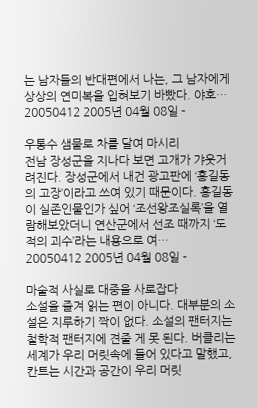는 남자들의 반대편에서 나는, 그 남자에게 상상의 연미복을 입혀보기 바빴다. 야호…
20050412 2005년 04월 08일 -

우통수 샘물로 차를 달여 마시리
전남 장성군을 지나다 보면 고개가 갸웃거려진다. 장성군에서 내건 광고판에 ‘홍길동의 고장’이라고 쓰여 있기 때문이다. 홍길동이 실존인물인가 싶어 ‘조선왕조실록’을 열람해보았더니 연산군에서 선조 때까지 ‘도적의 괴수’라는 내용으로 여…
20050412 2005년 04월 08일 -

마술적 사실로 대중을 사로잡다
소설을 즐겨 읽는 편이 아니다. 대부분의 소설은 지루하기 짝이 없다. 소설의 팬터지는 철학적 팬터지에 견줄 게 못 된다. 버클리는 세계가 우리 머릿속에 들어 있다고 말했고, 칸트는 시간과 공간이 우리 머릿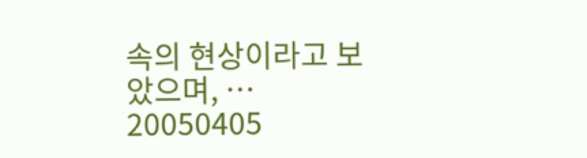속의 현상이라고 보았으며, …
20050405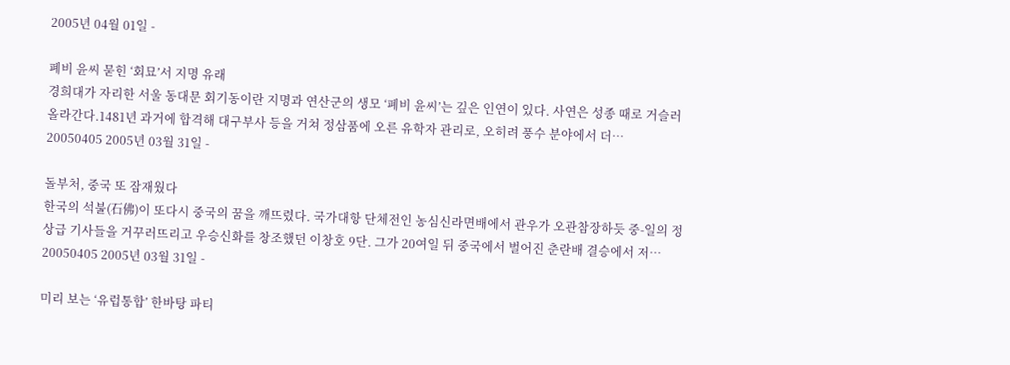2005년 04월 01일 -

폐비 윤씨 묻힌 ‘회묘’서 지명 유래
경희대가 자리한 서울 동대문 회기동이란 지명과 연산군의 생모 ‘폐비 윤씨’는 깊은 인연이 있다. 사연은 성종 때로 거슬러 올라간다.1481년 과거에 합격해 대구부사 등을 거쳐 정삼품에 오른 유학자 관리로, 오히려 풍수 분야에서 더…
20050405 2005년 03월 31일 -

돌부처, 중국 또 잠재웠다
한국의 석불(石佛)이 또다시 중국의 꿈을 깨뜨렸다. 국가대항 단체전인 농심신라면배에서 관우가 오관참장하듯 중-일의 정상급 기사들을 거꾸러뜨리고 우승신화를 창조했던 이창호 9단. 그가 20여일 뒤 중국에서 벌어진 춘란배 결승에서 저…
20050405 2005년 03월 31일 -

미리 보는 ‘유럽통합’ 한바탕 파티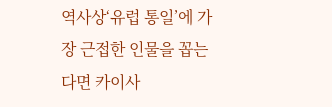역사상‘유럽 통일’에 가장 근접한 인물을 꼽는다면 카이사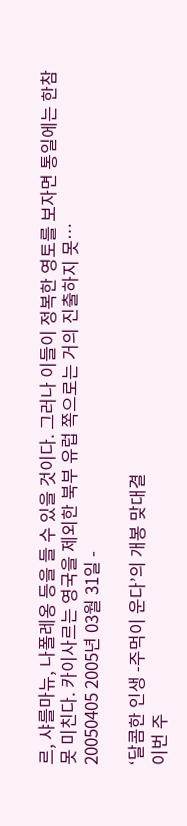르, 샤를마뉴, 나폴레옹 등을 들 수 있을 것이다. 그러나 이들이 정복한 영토를 보자면 통일에는 한참 못 미친다. 카이사르는 영국을 제외한 북부 유럽 쪽으로는 거의 진출하지 못…
20050405 2005년 03월 31일 -

‘달콤한 인생 -주먹이 운다’의 개봉 맞대결
이번 주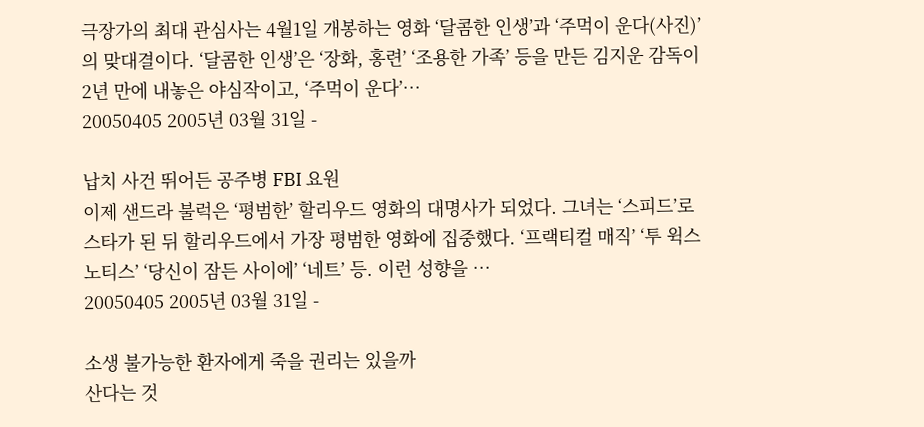극장가의 최대 관심사는 4월1일 개봉하는 영화 ‘달콤한 인생’과 ‘주먹이 운다(사진)’의 맞대결이다. ‘달콤한 인생’은 ‘장화, 홍련’ ‘조용한 가족’ 등을 만든 김지운 감독이 2년 만에 내놓은 야심작이고, ‘주먹이 운다’…
20050405 2005년 03월 31일 -

납치 사건 뛰어든 공주병 FBI 요원
이제 샌드라 불럭은 ‘평범한’ 할리우드 영화의 대명사가 되었다. 그녀는 ‘스피드’로 스타가 된 뒤 할리우드에서 가장 평범한 영화에 집중했다. ‘프랙티컬 매직’ ‘투 윅스 노티스’ ‘당신이 잠든 사이에’ ‘네트’ 등. 이런 성향을 …
20050405 2005년 03월 31일 -

소생 불가능한 환자에게 죽을 권리는 있을까
산다는 것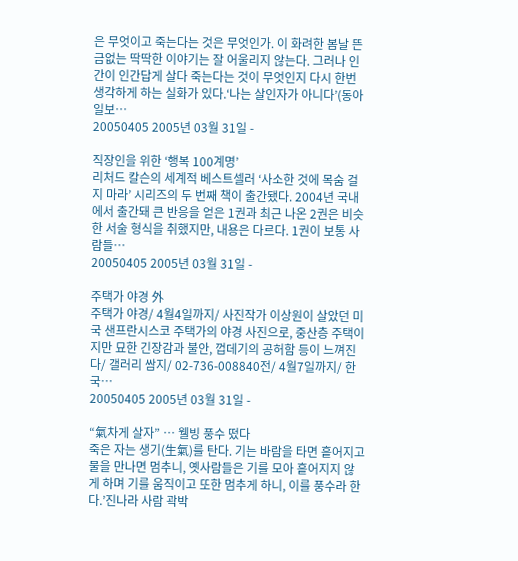은 무엇이고 죽는다는 것은 무엇인가. 이 화려한 봄날 뜬금없는 딱딱한 이야기는 잘 어울리지 않는다. 그러나 인간이 인간답게 살다 죽는다는 것이 무엇인지 다시 한번 생각하게 하는 실화가 있다.‘나는 살인자가 아니다’(동아일보…
20050405 2005년 03월 31일 -

직장인을 위한 ‘행복 100계명’
리처드 칼슨의 세계적 베스트셀러 ‘사소한 것에 목숨 걸지 마라’ 시리즈의 두 번째 책이 출간됐다. 2004년 국내에서 출간돼 큰 반응을 얻은 1권과 최근 나온 2권은 비슷한 서술 형식을 취했지만, 내용은 다르다. 1권이 보통 사람들…
20050405 2005년 03월 31일 -

주택가 야경 外
주택가 야경/ 4월4일까지/ 사진작가 이상원이 살았던 미국 샌프란시스코 주택가의 야경 사진으로, 중산층 주택이지만 묘한 긴장감과 불안, 껍데기의 공허함 등이 느껴진다/ 갤러리 쌈지/ 02-736-008840전/ 4월7일까지/ 한국…
20050405 2005년 03월 31일 -

“氣차게 살자” … 웰빙 풍수 떴다
죽은 자는 생기(生氣)를 탄다. 기는 바람을 타면 흩어지고 물을 만나면 멈추니, 옛사람들은 기를 모아 흩어지지 않게 하며 기를 움직이고 또한 멈추게 하니, 이를 풍수라 한다.’진나라 사람 곽박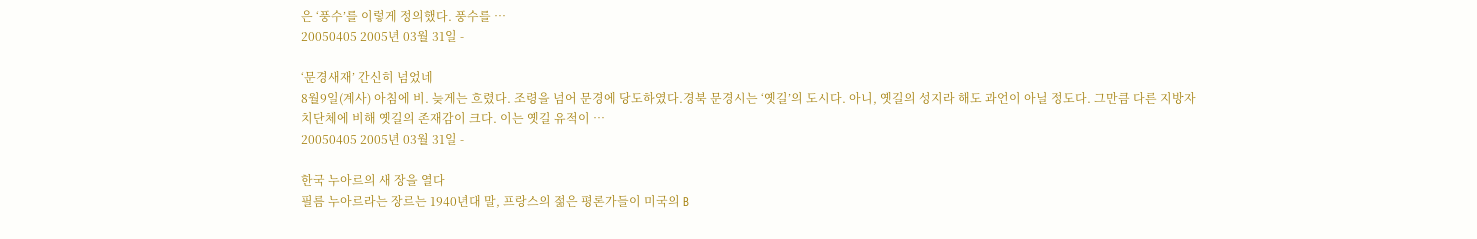은 ‘풍수’를 이렇게 정의했다. 풍수를 …
20050405 2005년 03월 31일 -

‘문경새재’ 간신히 넘었네
8월9일(계사) 아침에 비. 늦게는 흐렸다. 조령을 넘어 문경에 당도하였다.경북 문경시는 ‘옛길’의 도시다. 아니, 옛길의 성지라 해도 과언이 아닐 정도다. 그만큼 다른 지방자치단체에 비해 옛길의 존재감이 크다. 이는 옛길 유적이 …
20050405 2005년 03월 31일 -

한국 누아르의 새 장을 열다
필름 누아르라는 장르는 1940년대 말, 프랑스의 젊은 평론가들이 미국의 B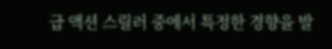급 액션 스릴러 중에서 특정한 경향을 발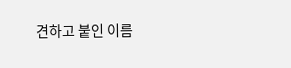견하고 붙인 이름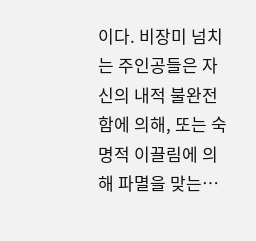이다. 비장미 넘치는 주인공들은 자신의 내적 불완전함에 의해, 또는 숙명적 이끌림에 의해 파멸을 맞는…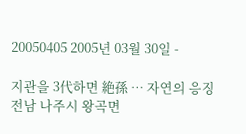20050405 2005년 03월 30일 -

지관을 3代하면 絶孫 … 자연의 응징
전남 나주시 왕곡면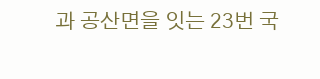과 공산면을 잇는 23번 국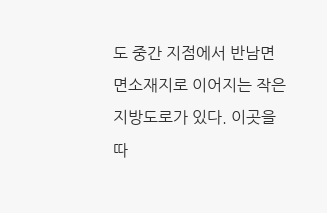도 중간 지점에서 반남면 면소재지로 이어지는 작은 지방도로가 있다. 이곳을 따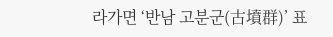라가면 ‘반남 고분군(古墳群)’ 표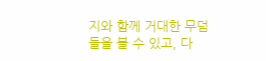지와 함께 거대한 무덤들을 볼 수 있고, 다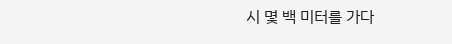시 몇 백 미터를 가다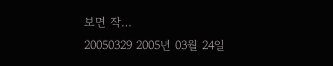보면 작…
20050329 2005년 03월 24일